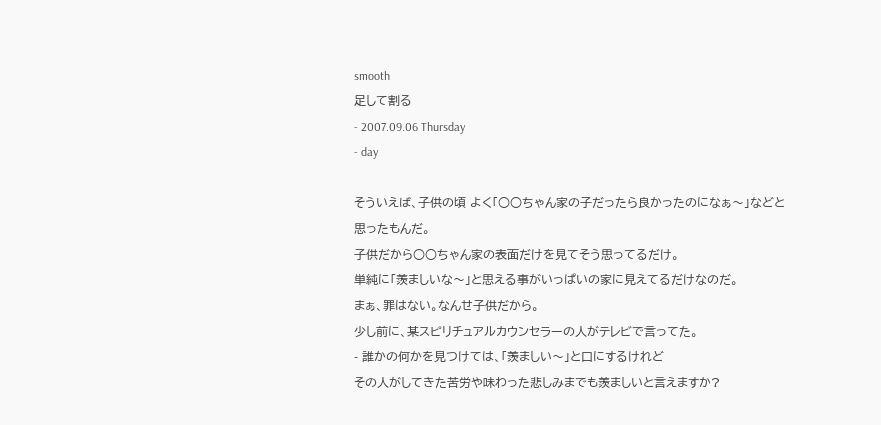smooth
足して割る
- 2007.09.06 Thursday
- day

そういえば、子供の頃 よく「○○ちゃん家の子だったら良かったのになぁ〜」などと思ったもんだ。
子供だから○○ちゃん家の表面だけを見てそう思ってるだけ。
単純に「羨ましいな〜」と思える事がいっぱいの家に見えてるだけなのだ。
まぁ、罪はない。なんせ子供だから。
少し前に、某スピリチュアルカウンセラーの人がテレビで言ってた。
- 誰かの何かを見つけては、「羨ましい〜」と口にするけれど
その人がしてきた苦労や味わった悲しみまでも羨ましいと言えますか?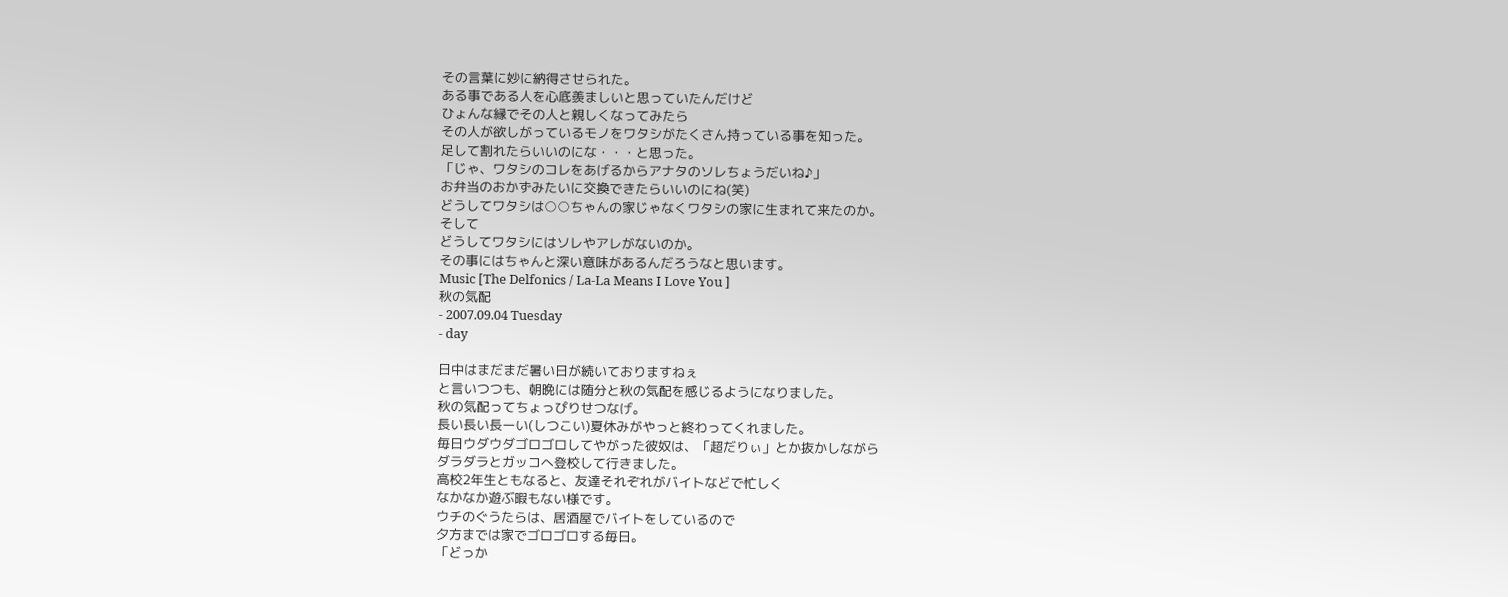その言葉に妙に納得させられた。
ある事である人を心底羨ましいと思っていたんだけど
ひょんな縁でその人と親しくなってみたら
その人が欲しがっているモノをワタシがたくさん持っている事を知った。
足して割れたらいいのにな・・・と思った。
「じゃ、ワタシのコレをあげるからアナタのソレちょうだいね♪」
お弁当のおかずみたいに交換できたらいいのにね(笑)
どうしてワタシは○○ちゃんの家じゃなくワタシの家に生まれて来たのか。
そして
どうしてワタシにはソレやアレがないのか。
その事にはちゃんと深い意味があるんだろうなと思います。
Music [The Delfonics / La-La Means I Love You ]
秋の気配
- 2007.09.04 Tuesday
- day

日中はまだまだ暑い日が続いておりますねぇ
と言いつつも、朝晩には随分と秋の気配を感じるようになりました。
秋の気配ってちょっぴりせつなげ。
長い長い長ーい(しつこい)夏休みがやっと終わってくれました。
毎日ウダウダゴロゴロしてやがった彼奴は、「超だりぃ」とか抜かしながら
ダラダラとガッコへ登校して行きました。
高校2年生ともなると、友達それぞれがバイトなどで忙しく
なかなか遊ぶ暇もない様です。
ウチのぐうたらは、居酒屋でバイトをしているので
夕方までは家でゴロゴロする毎日。
「どっか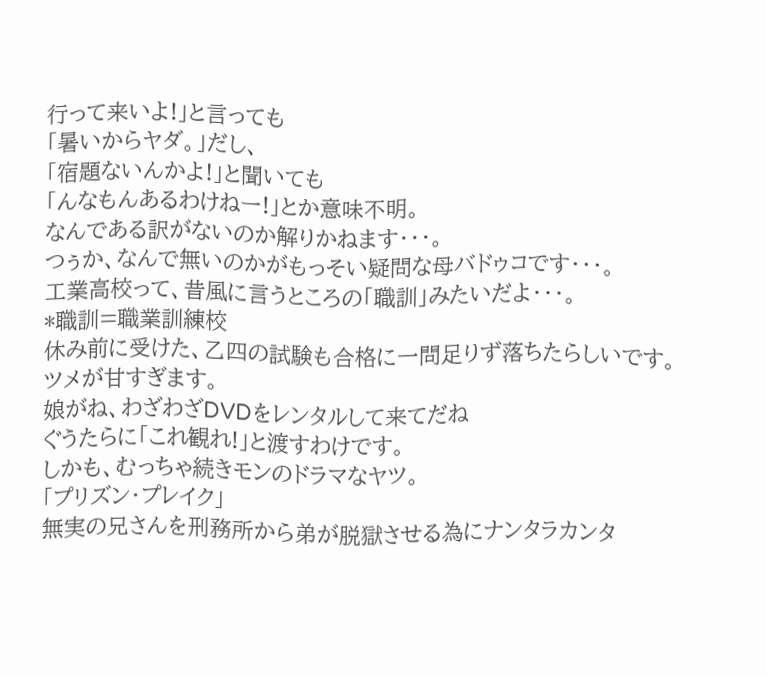行って来いよ!」と言っても
「暑いからヤダ。」だし、
「宿題ないんかよ!」と聞いても
「んなもんあるわけねー!」とか意味不明。
なんである訳がないのか解りかねます・・・。
つぅか、なんで無いのかがもっそい疑問な母バドゥコです・・・。
工業高校って、昔風に言うところの「職訓」みたいだよ・・・。
*職訓=職業訓練校
休み前に受けた、乙四の試験も合格に一問足りず落ちたらしいです。
ツメが甘すぎます。
娘がね、わざわざDVDをレンタルして来てだね
ぐうたらに「これ観れ!」と渡すわけです。
しかも、むっちゃ続きモンのドラマなヤツ。
「プリズン・プレイク」
無実の兄さんを刑務所から弟が脱獄させる為にナンタラカンタ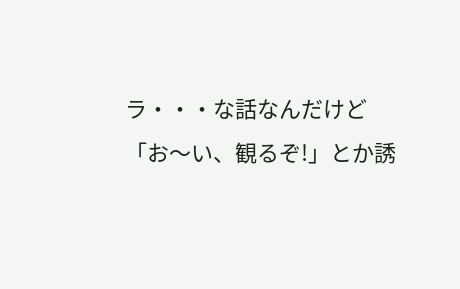ラ・・・な話なんだけど
「お〜い、観るぞ!」とか誘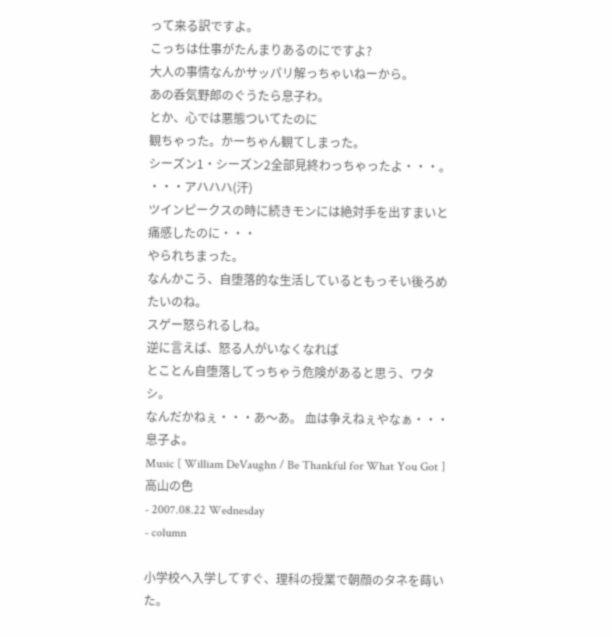って来る訳ですよ。
こっちは仕事がたんまりあるのにですよ?
大人の事情なんかサッパリ解っちゃいねーから。
あの呑気野郎のぐうたら息子わ。
とか、心では悪態ついてたのに
観ちゃった。かーちゃん観てしまった。
シーズン1・シーズン2全部見終わっちゃったよ・・・。
・・・アハハハ(汗)
ツインピークスの時に続きモンには絶対手を出すまいと痛感したのに・・・
やられちまった。
なんかこう、自堕落的な生活しているともっそい後ろめたいのね。
スゲー怒られるしね。
逆に言えば、怒る人がいなくなれば
とことん自堕落してっちゃう危険があると思う、ワタシ。
なんだかねぇ・・・あ〜あ。 血は争えねぇやなぁ・・・息子よ。
Music [ William DeVaughn / Be Thankful for What You Got ]
高山の色
- 2007.08.22 Wednesday
- column

小学校へ入学してすぐ、理科の授業で朝顔のタネを蒔いた。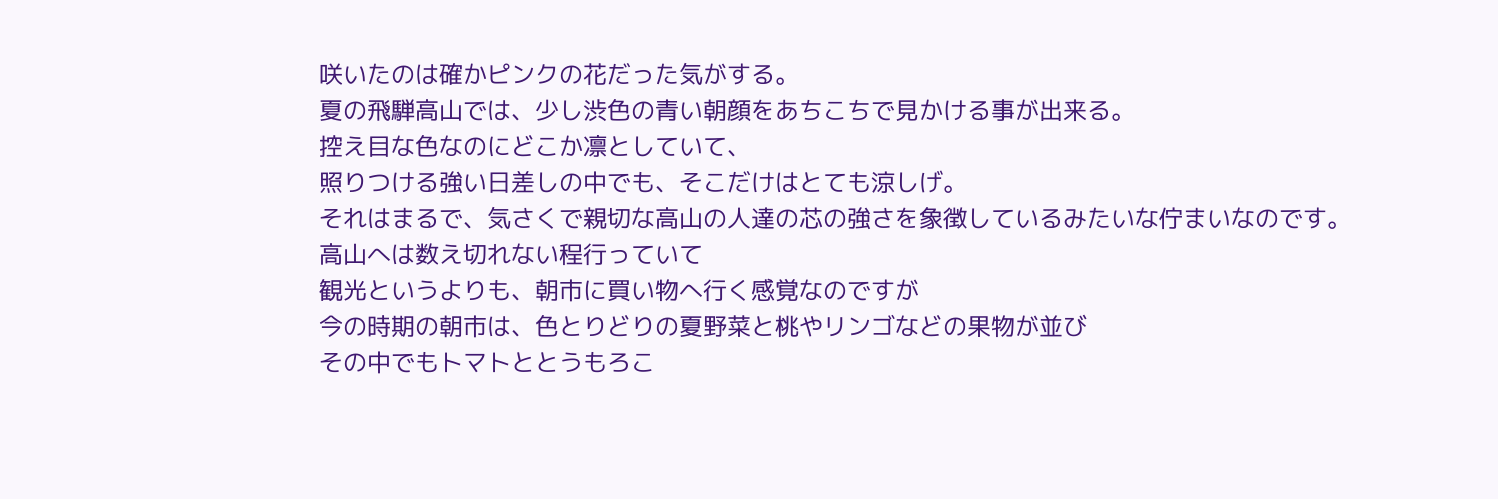咲いたのは確かピンクの花だった気がする。
夏の飛騨高山では、少し渋色の青い朝顔をあちこちで見かける事が出来る。
控え目な色なのにどこか凛としていて、
照りつける強い日差しの中でも、そこだけはとても涼しげ。
それはまるで、気さくで親切な高山の人達の芯の強さを象徴しているみたいな佇まいなのです。
高山へは数え切れない程行っていて
観光というよりも、朝市に買い物へ行く感覚なのですが
今の時期の朝市は、色とりどりの夏野菜と桃やリンゴなどの果物が並び
その中でもトマトととうもろこ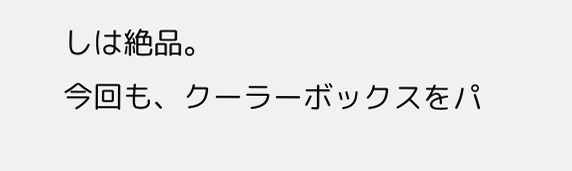しは絶品。
今回も、クーラーボックスをパ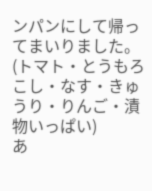ンパンにして帰ってまいりました。
(トマト・とうもろこし・なす・きゅうり・りんご・漬物いっぱい)
あ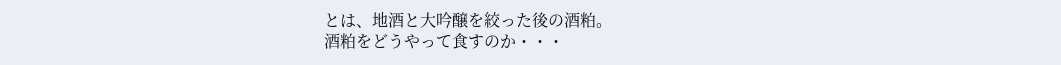とは、地酒と大吟醸を絞った後の酒粕。
酒粕をどうやって食すのか・・・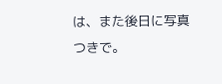は、また後日に写真つきで。